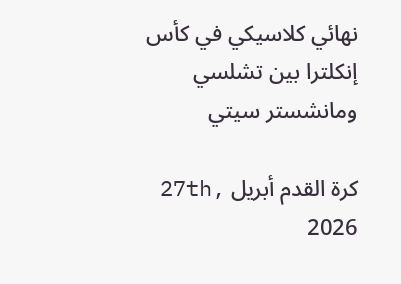نهائي كلاسيكي في كأس إنكلترا بين تشلسي ومانشستر سيتي

كرة القدم أبريل 27th, 2026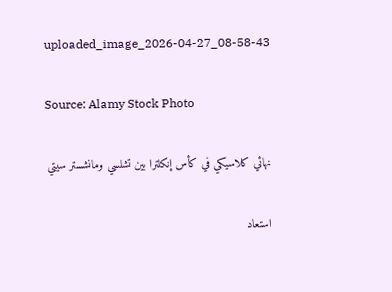uploaded_image_2026-04-27_08-58-43

Source: Alamy Stock Photo

نهائي كلاسيكي في كأس إنكلترا بين تشلسي ومانشستر سيتي

استعاد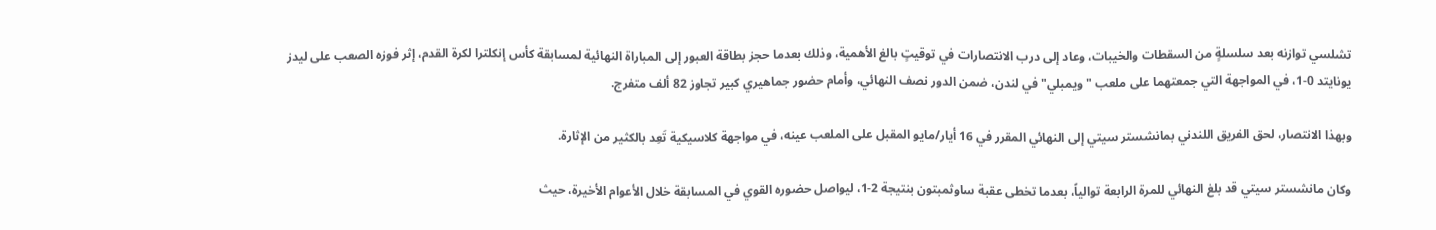تشلسي توازنه بعد سلسلةٍ من السقطات والخيبات، وعاد إلى درب الانتصارات في توقيتٍ بالغ الأهمية، وذلك بعدما حجز بطاقة العبور إلى المباراة النهائية لمسابقة كأس إنكلترا لكرة القدم، إثر فوزه الصعب على ليدز يونايتد 0-1، في المواجهة التي جمعتهما على ملعب "ويمبلي" في لندن، ضمن الدور نصف النهائي، وأمام حضور جماهيري كبير تجاوز 82 ألف متفرج.

وبهذا الانتصار، لحق الفريق اللندني بمانشستر سيتي إلى النهائي المقرر في 16 أيار/مايو المقبل على الملعب عينه، في مواجهة كلاسيكية تَعِد بالكثير من الإثارة.

وكان مانشستر سيتي قد بلغ النهائي للمرة الرابعة توالياً، بعدما تخطى عقبة ساوثمبتون بنتيجة 2-1، ليواصل حضوره القوي في المسابقة خلال الأعوام الأخيرة، حيث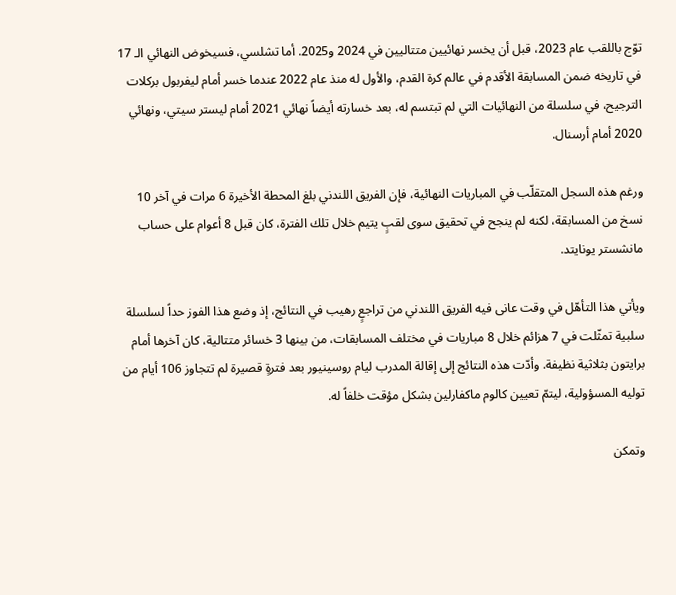توّج باللقب عام 2023، قبل أن يخسر نهائيين متتاليين في 2024 و2025. أما تشلسي، فسيخوض النهائي الـ 17 في تاريخه ضمن المسابقة الأقدم في عالم كرة القدم، والأول له منذ عام 2022 عندما خسر أمام ليفربول بركلات الترجيح، في سلسلة من النهائيات التي لم تبتسم له، بعد خسارته أيضاً نهائي 2021 أمام ليستر سيتي، ونهائي 2020 أمام أرسنال.

ورغم هذه السجل المتقلّب في المباريات النهائية، فإن الفريق اللندني بلغ المحطة الأخيرة 6 مرات في آخر 10 نسخ من المسابقة، لكنه لم ينجح في تحقيق سوى لقبٍ يتيم خلال تلك الفترة، كان قبل 8 أعوام على حساب مانشستر يونايتد.

ويأتي هذا التأهّل في وقت عانى فيه الفريق اللندني من تراجعٍ رهيب في النتائج، إذ وضع هذا الفوز حداً لسلسلة سلبية تمثّلت في 7 هزائم خلال 8 مباريات في مختلف المسابقات، من بينها 3 خسائر متتالية، كان آخرها أمام برايتون بثلاثية نظيفة. وأدّت هذه النتائج إلى إقالة المدرب ليام روسينيور بعد فترةٍ قصيرة لم تتجاوز 106 أيام من توليه المسؤولية، ليتمّ تعيين كالوم ماكفارلين بشكل مؤقت خلفاً له.

وتمكن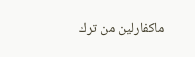ماكفارلين من ترك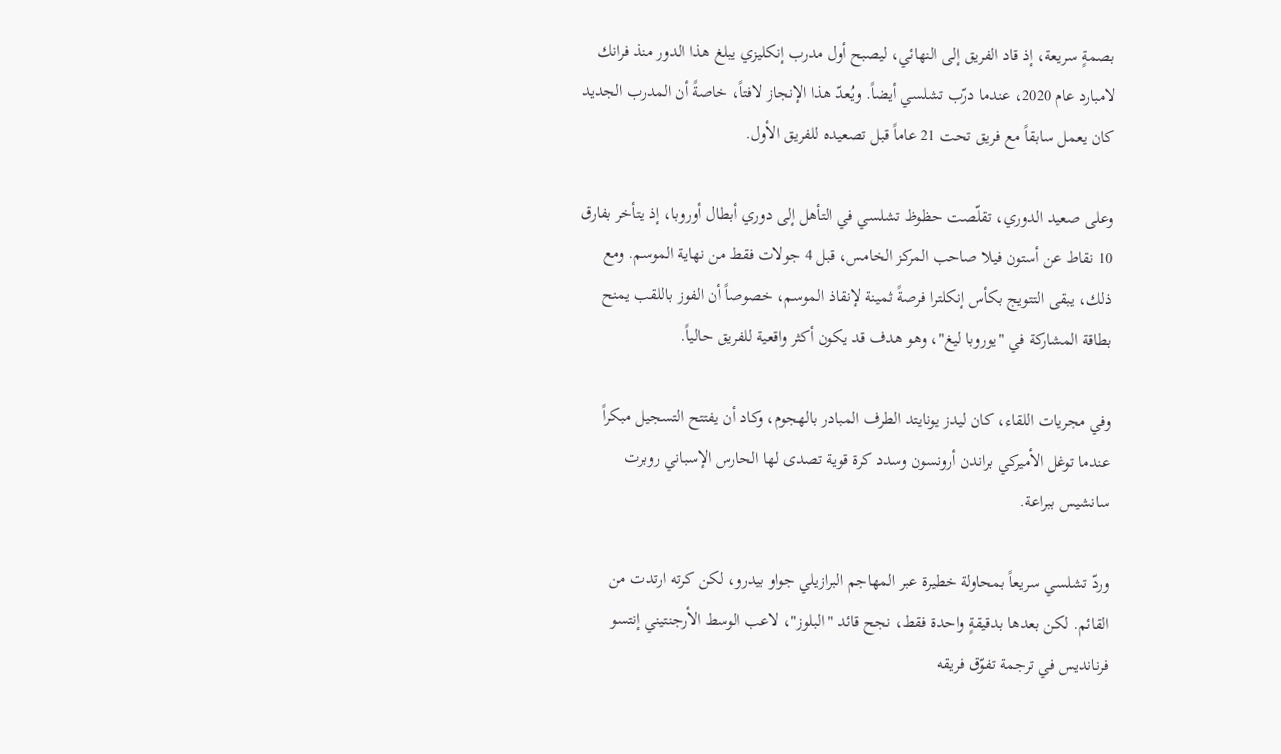بصمةٍ سريعة، إذ قاد الفريق إلى النهائي، ليصبح أول مدرب إنكليزي يبلغ هذا الدور منذ فرانك لامبارد عام 2020، عندما درّب تشلسي أيضاً. ويُعدّ هذا الإنجاز لافتاً، خاصةً أن المدرب الجديد كان يعمل سابقاً مع فريق تحت 21 عاماً قبل تصعيده للفريق الأول.

وعلى صعيد الدوري، تقلّصت حظوظ تشلسي في التأهل إلى دوري أبطال أوروبا، إذ يتأخر بفارق 10 نقاط عن أستون فيلا صاحب المركز الخامس، قبل 4 جولات فقط من نهاية الموسم. ومع ذلك، يبقى التتويج بكأس إنكلترا فرصةً ثمينة لإنقاذ الموسم، خصوصاً أن الفوز باللقب يمنح بطاقة المشاركة في "يوروبا ليغ"، وهو هدف قد يكون أكثر واقعية للفريق حالياً.

وفي مجريات اللقاء، كان ليدز يونايتد الطرف المبادر بالهجوم، وكاد أن يفتتح التسجيل مبكراً عندما توغل الأميركي براندن أرونسون وسدد كرة قوية تصدى لها الحارس الإسباني روبرت سانشيس ببراعة.

وردّ تشلسي سريعاً بمحاولة خطيرة عبر المهاجم البرازيلي جواو بيدرو، لكن كرته ارتدت من القائم. لكن بعدها بدقيقةٍ واحدة فقط، نجح قائد "البلوز"، لاعب الوسط الأرجنتيني إنتسو فرنانديس في ترجمة تفوّق فريقه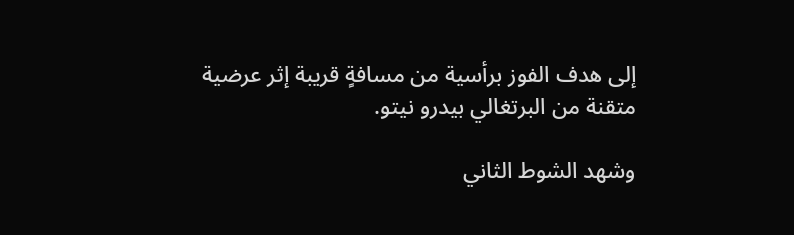إلى هدف الفوز برأسية من مسافةٍ قريبة إثر عرضية متقنة من البرتغالي بيدرو نيتو.

وشهد الشوط الثاني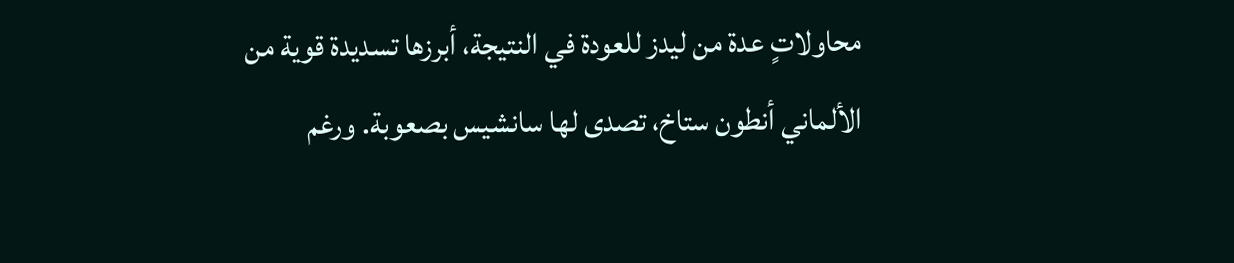محاولاتٍ عدة من ليدز للعودة في النتيجة، أبرزها تسديدة قوية من الألماني أنطون ستاخ، تصدى لها سانشيس بصعوبة. ورغم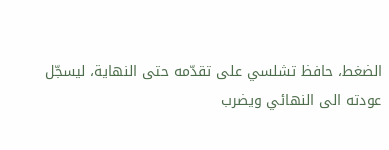الضغط، حافظ تشلسي على تقدّمه حتى النهاية، ليسجّل عودته الى النهائي ويضرب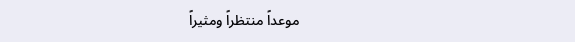موعداً منتظراً ومثيراً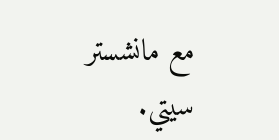مع مانشستر سيتي.